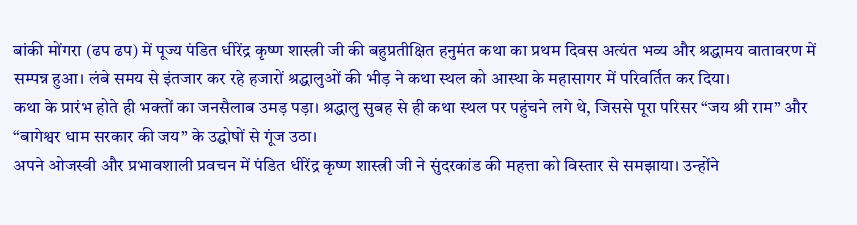बांकी मोंगरा (ढप ढप) में पूज्य पंडित धीरेंद्र कृष्ण शास्त्री जी की बहुप्रतीक्षित हनुमंत कथा का प्रथम दिवस अत्यंत भव्य और श्रद्धामय वातावरण में सम्पन्न हुआ। लंबे समय से इंतजार कर रहे हजारों श्रद्धालुओं की भीड़ ने कथा स्थल को आस्था के महासागर में परिवर्तित कर दिया।
कथा के प्रारंभ होते ही भक्तों का जनसैलाब उमड़ पड़ा। श्रद्धालु सुबह से ही कथा स्थल पर पहुंचने लगे थे, जिससे पूरा परिसर “जय श्री राम” और “बागेश्वर धाम सरकार की जय” के उद्घोषों से गूंज उठा।
अपने ओजस्वी और प्रभावशाली प्रवचन में पंडित धीरेंद्र कृष्ण शास्त्री जी ने सुंदरकांड की महत्ता को विस्तार से समझाया। उन्होंने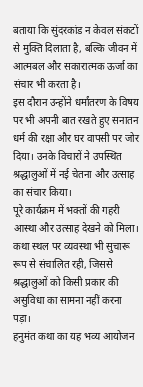बताया कि सुंदरकांड न केवल संकटों से मुक्ति दिलाता है, बल्कि जीवन में आत्मबल और सकारात्मक ऊर्जा का संचार भी करता है।
इस दौरान उन्होंने धर्मांतरण के विषय पर भी अपनी बात रखते हुए सनातन धर्म की रक्षा और घर वापसी पर जोर दिया। उनके विचारों ने उपस्थित श्रद्धालुओं में नई चेतना और उत्साह का संचार किया।
पूरे कार्यक्रम में भक्तों की गहरी आस्था और उत्साह देखने को मिला। कथा स्थल पर व्यवस्था भी सुचारू रूप से संचालित रही, जिससे श्रद्धालुओं को किसी प्रकार की असुविधा का सामना नहीं करना पड़ा।
हनुमंत कथा का यह भव्य आयोजन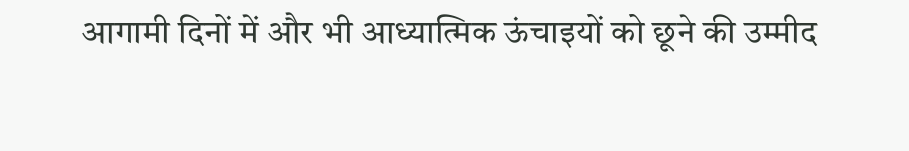आगामी दिनों में और भी आध्यात्मिक ऊंचाइयों को छूने की उम्मीद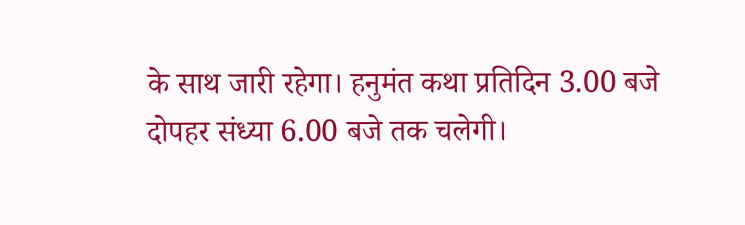के साथ जारी रहेगा। हनुमंत कथा प्रतिदिन 3.00 बजे दोपहर संध्या 6.00 बजे तक चलेगी।